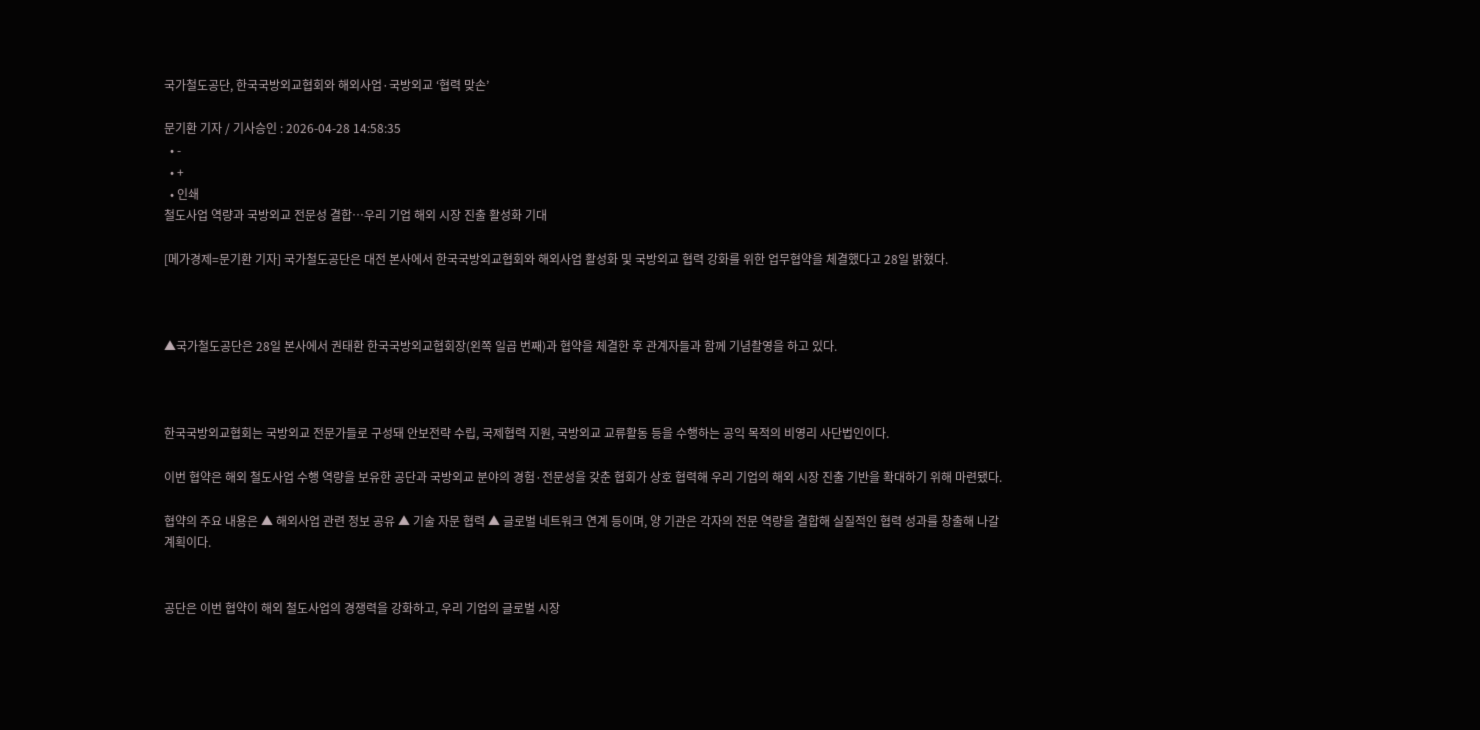국가철도공단, 한국국방외교협회와 해외사업·국방외교 ‘협력 맞손’

문기환 기자 / 기사승인 : 2026-04-28 14:58:35
  • -
  • +
  • 인쇄
철도사업 역량과 국방외교 전문성 결합…우리 기업 해외 시장 진출 활성화 기대

[메가경제=문기환 기자] 국가철도공단은 대전 본사에서 한국국방외교협회와 해외사업 활성화 및 국방외교 협력 강화를 위한 업무협약을 체결했다고 28일 밝혔다.



▲국가철도공단은 28일 본사에서 권태환 한국국방외교협회장(왼쪽 일곱 번째)과 협약을 체결한 후 관계자들과 함께 기념촬영을 하고 있다.



한국국방외교협회는 국방외교 전문가들로 구성돼 안보전략 수립, 국제협력 지원, 국방외교 교류활동 등을 수행하는 공익 목적의 비영리 사단법인이다.

이번 협약은 해외 철도사업 수행 역량을 보유한 공단과 국방외교 분야의 경험·전문성을 갖춘 협회가 상호 협력해 우리 기업의 해외 시장 진출 기반을 확대하기 위해 마련됐다.

협약의 주요 내용은 ▲ 해외사업 관련 정보 공유 ▲ 기술 자문 협력 ▲ 글로벌 네트워크 연계 등이며, 양 기관은 각자의 전문 역량을 결합해 실질적인 협력 성과를 창출해 나갈 계획이다.


공단은 이번 협약이 해외 철도사업의 경쟁력을 강화하고, 우리 기업의 글로벌 시장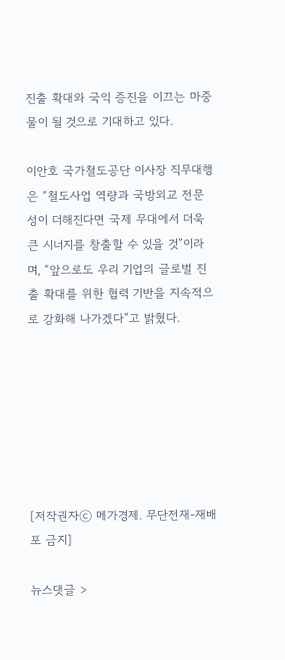진출 확대와 국익 증진을 이끄는 마중물이 될 것으로 기대하고 있다.

이안호 국가철도공단 이사장 직무대행은 “철도사업 역량과 국방외교 전문성이 더해진다면 국제 무대에서 더욱 큰 시너지를 창출할 수 있을 것”이라며, “앞으로도 우리 기업의 글로벌 진출 확대를 위한 협력 기반을 지속적으로 강화해 나가겠다”고 밝혔다.







[저작권자ⓒ 메가경제. 무단전재-재배포 금지]

뉴스댓글 >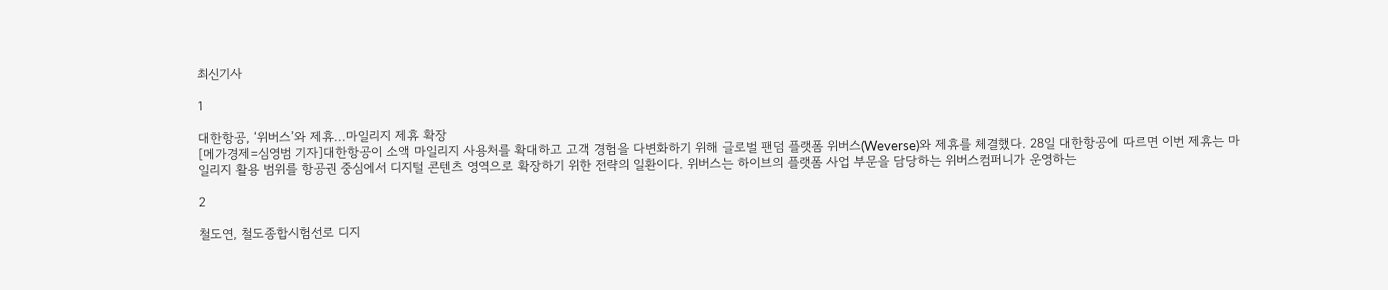최신기사

1

대한항공, ‘위버스’와 제휴...마일리지 제휴 확장
[메가경제=심영범 기자]대한항공이 소액 마일리지 사용처를 확대하고 고객 경험을 다변화하기 위해 글로벌 팬덤 플랫폼 위버스(Weverse)와 제휴를 체결했다. 28일 대한항공에 따르면 이번 제휴는 마일리지 활용 범위를 항공권 중심에서 디지털 콘텐츠 영역으로 확장하기 위한 전략의 일환이다. 위버스는 하이브의 플랫폼 사업 부문을 담당하는 위버스컴퍼니가 운영하는

2

철도연, 철도종합시험선로 디지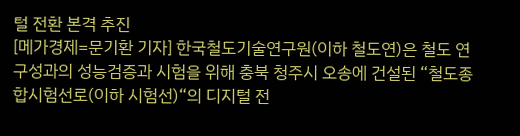털 전환 본격 추진
[메가경제=문기환 기자] 한국철도기술연구원(이하 철도연)은 철도 연구성과의 성능검증과 시험을 위해 충북 청주시 오송에 건설된 “철도종합시험선로(이하 시험선)“의 디지털 전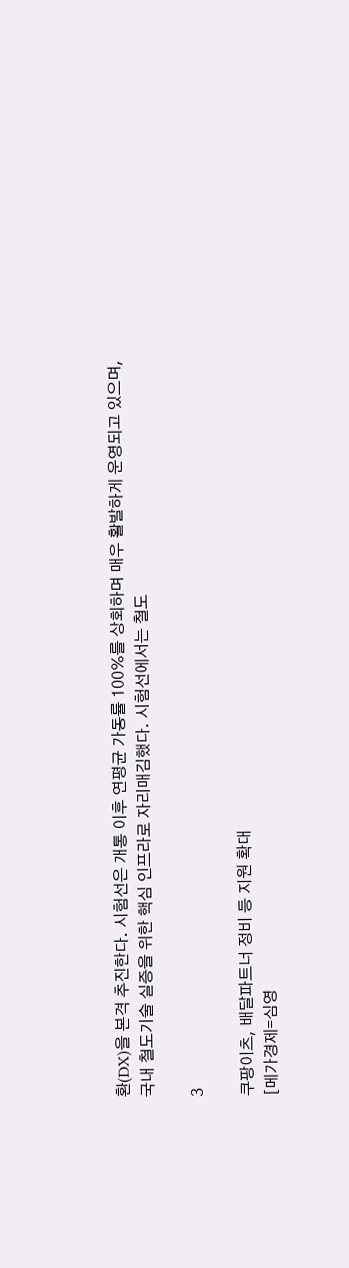환(DX)을 본격 추진한다. 시험선은 개통 이후 연평균 가동률 100%를 상회하며 매우 활발하게 운영되고 있으며, 국내 철도기술 실증을 위한 핵심 인프라로 자리매김했다. 시험선에서는 철도

3

쿠팡이츠, 배달파트너 정비 등 지원 확대
[메가경제=심영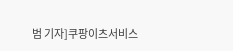범 기자]쿠팡이츠서비스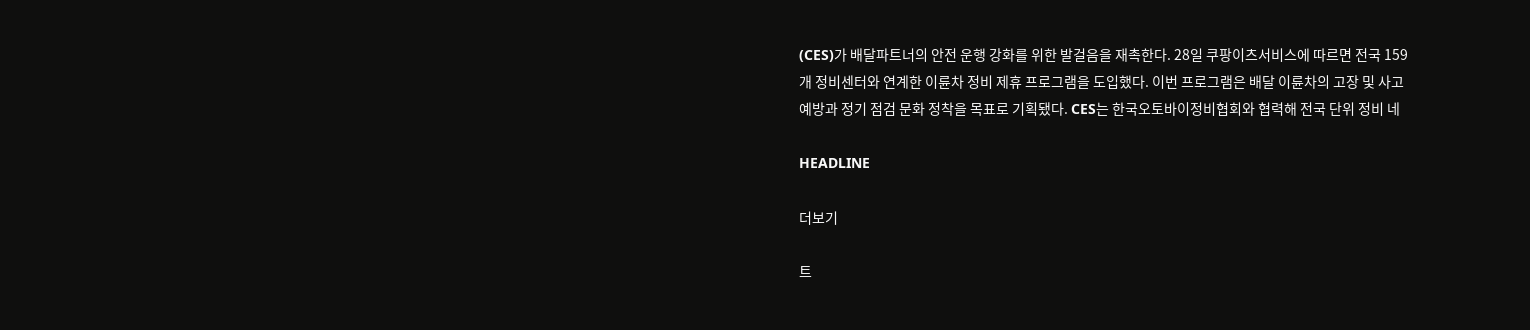(CES)가 배달파트너의 안전 운행 강화를 위한 발걸음을 재촉한다. 28일 쿠팡이츠서비스에 따르면 전국 159개 정비센터와 연계한 이륜차 정비 제휴 프로그램을 도입했다. 이번 프로그램은 배달 이륜차의 고장 및 사고 예방과 정기 점검 문화 정착을 목표로 기획됐다. CES는 한국오토바이정비협회와 협력해 전국 단위 정비 네

HEADLINE

더보기

트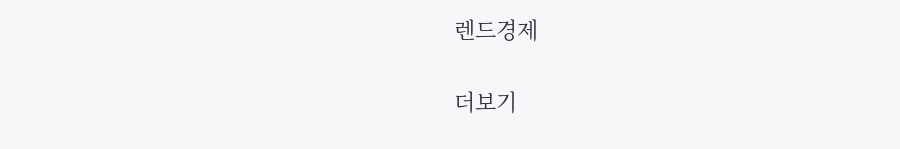렌드경제

더보기